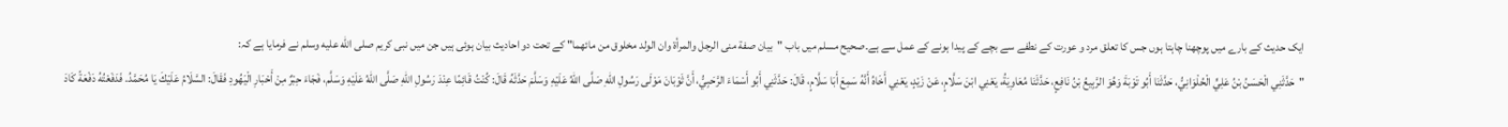ایک حدیث کے بارے میں پوچھنا چاہتا ہوں جس کا تعلق مرد و عورت کے نطفے سے بچے کے پیدا ہونے کے عمل سے ہے۔صحیح مسلم میں باب "بيان صفة منى الرجل والمرأة وان الولد مخلوق من مائهما" کے تحت دو احادیث بیان ہوئی ہیں جن میں نبی کریم صلى الله عليه وسلم نے فرمایا ہے کہ:
"حَدَّثَنِي الْحَسَنُ بْنُ عَلِيٍّ الْحُلْوَانِيُّ، حَدَّثَنَا أَبُو تَوْبَةَ وَهُوَ الرَّبِيعُ بْنُ نَافِعٍ، حَدَّثَنَا مُعَاوِيَةُ، يَعْنِي ابْنَ سَلَّامٍ، عَنْ زَيْدٍ، يَعْنِي أَخَاهُ أَنَّهُ سَمِعَ أَبَا سَلَّامٍ، قَالَ: حَدَّثَنِي أَبُو أَسْمَاءَ الرَّحَبِيُّ، أَنَّ ثَوْبَانَ مَوْلَى رَسُولِ اللهِ صَلَّى اللهُ عَلَيْهِ وَسَلَّمَ حَدَّثَهُ قَالَ: كُنْتُ قَائِمًا عِنْدَ رَسُولِ اللهِ صَلَّى اللهُ عَلَيْهِ وَسَلَّم، فَجَاءَ حِبْرٌ مِنْ أَحْبَارِ الْيَهُودِ فَقَالَ: السَّلَامُ عَلَيْكَ يَا مُحَمَّدُ. فَدَفَعْتُهُ دَفْعَةً كَادَ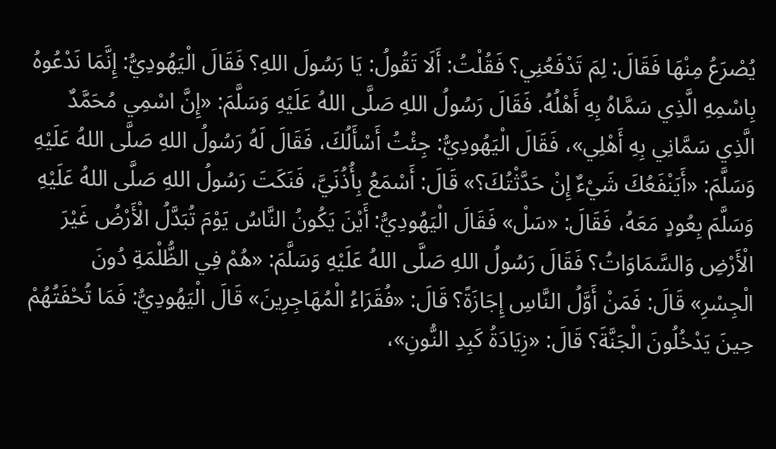يُصْرَعُ مِنْهَا فَقَالَ: لِمَ تَدْفَعُنِي؟ فَقُلْتُ: أَلَا تَقُولُ: يَا رَسُولَ اللهِ؟ فَقَالَ الْيَهُودِيُّ: إِنَّمَا نَدْعُوهُ بِاسْمِهِ الَّذِي سَمَّاهُ بِهِ أَهْلُهُ. فَقَالَ رَسُولُ اللهِ صَلَّى اللهُ عَلَيْهِ وَسَلَّمَ: «إِنَّ اسْمِي مُحَمَّدٌ الَّذِي سَمَّانِي بِهِ أَهْلِي»، فَقَالَ الْيَهُودِيُّ: جِئْتُ أَسْأَلُكَ، فَقَالَ لَهُ رَسُولُ اللهِ صَلَّى اللهُ عَلَيْهِ وَسَلَّمَ: «أَيَنْفَعُكَ شَيْءٌ إِنْ حَدَّثْتُكَ؟» قَالَ: أَسْمَعُ بِأُذُنَيَّ، فَنَكَتَ رَسُولُ اللهِ صَلَّى اللهُ عَلَيْهِ وَسَلَّمَ بِعُودٍ مَعَهُ، فَقَالَ: «سَلْ» فَقَالَ الْيَهُودِيُّ: أَيْنَ يَكُونُ النَّاسُ يَوْمَ تُبَدَّلُ الْأَرْضُ غَيْرَ الْأَرْضِ وَالسَّمَاوَاتُ؟ فَقَالَ رَسُولُ اللهِ صَلَّى اللهُ عَلَيْهِ وَسَلَّمَ: «هُمْ فِي الظُّلْمَةِ دُونَ الْجِسْرِ» قَالَ: فَمَنْ أَوَّلُ النَّاسِ إِجَازَةً؟ قَالَ: «فُقَرَاءُ الْمُهَاجِرِينَ» قَالَ الْيَهُودِيُّ: فَمَا تُحْفَتُهُمْ حِينَ يَدْخُلُونَ الْجَنَّةَ؟ قَالَ: «زِيَادَةُ كَبِدِ النُّونِ»،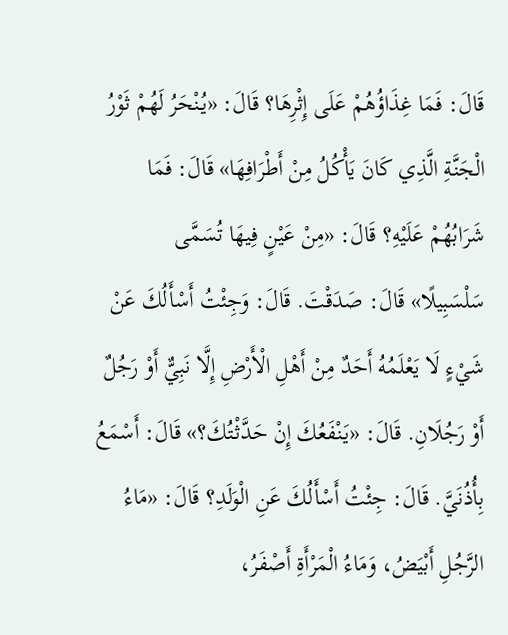قَالَ: فَمَا غِذَاؤُهُمْ عَلَى إِثْرِهَا؟ قَالَ: «يُنْحَرُ لَهُمْ ثَوْرُ الْجَنَّةِ الَّذِي كَانَ يَأْكُلُ مِنْ أَطْرَافِهَا» قَالَ: فَمَا شَرَابُهُمْ عَلَيْهِ؟ قَالَ: «مِنْ عَيْنٍ فِيهَا تُسَمَّى سَلْسَبِيلًا» قَالَ: صَدَقْتَ. قَالَ: وَجِئْتُ أَسْأَلُكَ عَنْ شَيْءٍ لَا يَعْلَمُهُ أَحَدٌ مِنْ أَهْلِ الْأَرْضِ إِلَّا نَبِيٌّ أَوْ رَجُلٌ أَوْ رَجُلَانِ. قَالَ: «يَنْفَعُكَ إِنْ حَدَّثْتُكَ؟» قَالَ: أَسْمَعُ بِأُذُنَيَّ. قَالَ: جِئْتُ أَسْأَلُكَ عَنِ الْوَلَدِ؟ قَالَ: «مَاءُ الرَّجُلِ أَبْيَضُ، وَمَاءُ الْمَرْأَةِ أَصْفَرُ،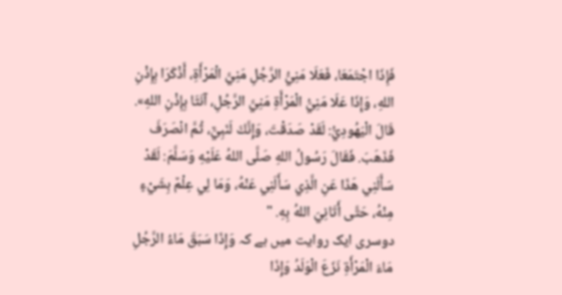فَإِذَا اجْتَمَعَا، فَعَلَا مَنِيُّ الرَّجُلِ مَنِيَّ الْمَرْأَةِ، أَذْكَرَا بِإِذْنِ اللهِ، وَإِذَا عَلَا مَنِيُّ الْمَرْأَةِ مَنِيَّ الرَّجُلِ، آنَثَا بِإِذْنِ اللهِ». قَالَ الْيَهُودِيُّ: لَقَدْ صَدَقْتَ، وَإِنَّكَ لَنَبِيٌّ، ثُمَّ انْصَرَفَ فَذَهَبَ. فَقَالَ رَسُولُ اللهِ صَلَّى اللهُ عَلَيْهِ وَسَلَّمَ: لَقَدْ سَأَلَنِي هَذَا عَنِ الَّذِي سَأَلَنِي عَنْهُ، وَمَا لِي عِلْمٌ بِشَيْءٍ مِنْهُ، حَتَّى أَتَانِيَ اللهُ بِهِ. "
دوسری ایک روایت میں ہے کہ وَإِذَا سَبَقَ مَاءُ الرَّجُلِ مَاءَ الْمَرْأَةِ نَزَعَ الْوَلَدُ وَإِذَا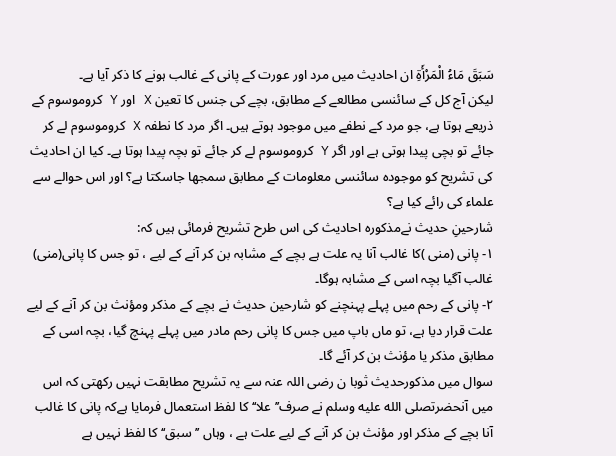سَبَقَ مَاءُ الْمَرْأَةِ ان احادیث میں مرد اور عورت کے پانی کے غالب ہونے کا ذکر آیا ہے۔
لیکن آج کل کے سائنسی مطالعے کے مطابق، بچے کی جنس کا تعین X اور Y کروموسوم کے ذریعے ہوتا ہے، جو مرد کے نطفے میں موجود ہوتے ہیں۔ اگر مرد کا نطفہ X کروموسوم لے کر جائے تو بچی پیدا ہوتی ہے اور اگر Y کروموسوم لے کر جائے تو بچہ پیدا ہوتا ہے۔ کیا ان احادیث کی تشریح کو موجودہ سائنسی معلومات کے مطابق سمجھا جاسکتا ہے؟ اور اس حوالے سے علماء کی رائے کیا ہے؟
شارحينِ حدیث نےمذكوره احاديث كی اس طرح تشریح فرمائی ہیں کہ:
۱- پانی (منی )کا غالب آنا یہ علت ہے بچے کے مشابہ بن کر آنے کے لیے ، تو جس کا پانی(منی) غالب آگیا بچہ اسی کے مشابہ ہوگا۔
۲- پانی کے رحم میں پہلے پہنچنے کو شارحین حدیث نے بچے کے مذکر ومؤنث بن کر آنے کے لیے علت قرار دیا ہے، تو ماں باپ میں جس کا پانی رحم مادر میں پہلے پہنچ گیا، بچہ اسی کے مطابق مذکر یا مؤنث بن کر آئے گا۔
سوال میں مذکورحدیث ثوبا ن رضی اللہ عنہ سے یہ تشریح مطابقت نہیں رکھتی کہ اس میں آنحضرتصلى الله عليه وسلم نے صرف’’علا‘‘کا لفظ استعمال فرمایا ہےکہ پانی کا غالب آنا بچے کے مذکر اور مؤنث بن کر آنے کے لیے علت ہے ، وہاں ’’سبق‘‘ کا لفظ نہیں ہے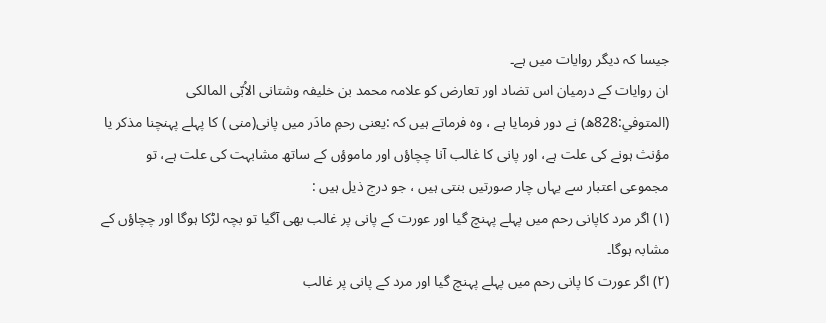جیسا کہ دیگر روایات میں ہے۔
ان روایات کے درمیان اس تضاد اور تعارض کو علامہ محمد بن خلیفہ وشتانی الاُبّی المالکی (المتوفي:828ھ) نے دور فرمایا ہے ، وہ فرماتے ہیں کہ :یعنی رحمِ مادَر میں پانی(منی ) کا پہلے پہنچنا مذکر یا مؤنث ہونے کی علت ہے، اور پانی کا غالب آنا چچاؤں اور ماموؤں کے ساتھ مشابہت کی علت ہے، تو مجموعی اعتبار سے یہاں چار صورتیں بنتی ہیں ، جو درج ذیل ہیں :
(۱) اگر مرد کاپانی رحم میں پہلے پہنچ گیا اور عورت کے پانی پر غالب بھی آگیا تو بچہ لڑکا ہوگا اور چچاؤں کے مشابہ ہوگا۔
(۲) اگر عورت کا پانی رحم میں پہلے پہنچ گیا اور مرد کے پانی پر غالب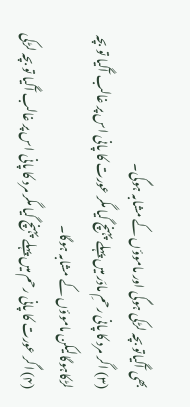بھی آگیاتو بچہ لڑکی ہوگی اور ماموؤں کے مشابہ ہوگی۔
(۳) اگر مرد کا پانی رحمِ مادَر میں پہلے پہنچ گیا مگر عورت کا پانی اس پر غالب آگیا تو بچہ لڑکاہوگالیکن ماموؤں کے مشابہ ہوگا۔
(۴) اگر عورت کا پانی رحم میں پہلے پہنچ گیا مگر مرد کا پانی اس پر غالب آگیا تو بچہ لڑکی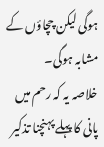ہوگی لیکن چچاؤں کے مشابہ ہوگی۔
خلاصہ یہ کہ رحم میں پانی کا پہلے پہنچنا تذکیر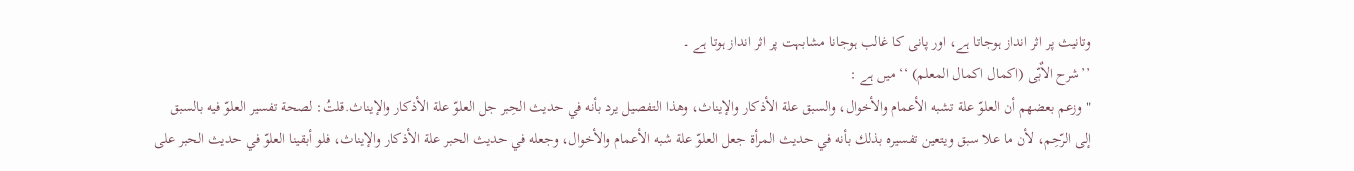وتانیث پر اثر انداز ہوجاتا ہے، اور پانی کا غالب ہوجانا مشابہت پر اثر انداز ہوتا ہے ۔
’’شرح الاٌبّی (اکمال اکمال المعلم) ‘‘ میں ہے :
" وزعم بعضهم أن العلوّ علة تشبه الأعمام والأخوال، والسبق علة الأذكار والإيناث، وهذا التفصيل يرد بأنه في حديث الحِبر جل العلوّ علة الأذكار والإيناث.قلتُ: لصحة تفسير العلوّ فيه بالسبق إلى الرّحِم، لأن ما علا سبق ويتعين تفسيره بذلك بأنه في حديث المرأة جعل العلوّ علة شبه الأعمام والأخوال، وجعله في حديث الحبر علة الأذكار والإيناث، فلو أبقينا العلوّ في حديث الحبر على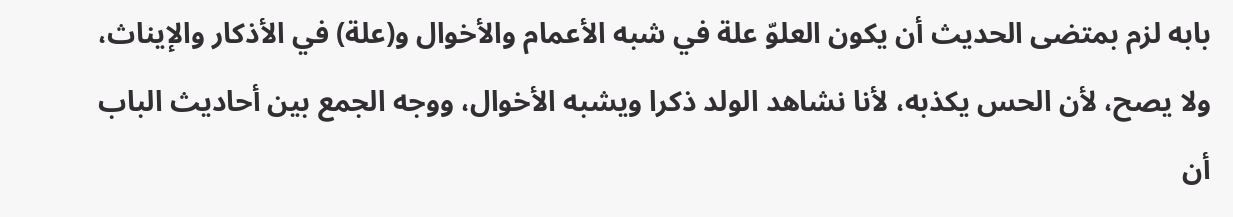بابه لزم بمتضى الحديث أن يكون العلوّ علة في شبه الأعمام والأخوال و(علة) في الأذكار والإيناث، ولا يصح، لأن الحس يكذبه، لأنا نشاهد الولد ذكرا ويشبه الأخوال، ووجه الجمع بين أحاديث الباب أن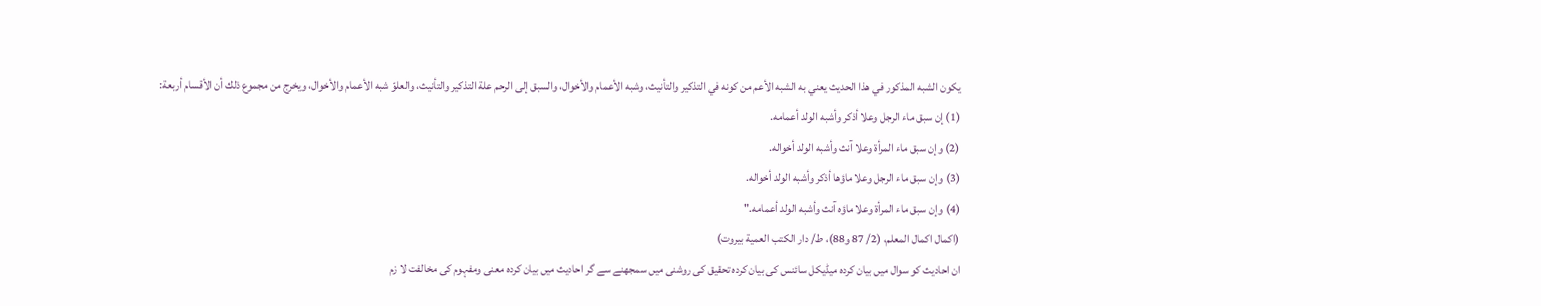يكون الشبه المذكور في هذا الحديث يعني به الشبه الأعم من كونه في التذكير والتأنيث، وشبه الأعمام والأخوال، والسبق إلى الرحم علة التذكير والتأنيث، والعلوّ شبه الأعمام والأخوال، ويخرج من مجموع ذلك أن الأقسام أربعة:
(1) إن سبق ماء الرجل وعلا أذكر وأشبه الولد أعمامه.
(2) وإن سبق ماء المرأة وعلا آنث وأشبه الولد أخواله.
(3) وإن سبق ماء الرجل وعلا ماؤها أذكر وأشبه الولد أخواله.
(4) وإن سبق ماء المرأة وعلا ماؤه آنث وأشبه الولد أعمامه."
(اكمال اكمال المعلم، (2/ 87 و88)، ط/ دار الكتب العمية بيروت)
ان احادیث کو سوال میں بیان کردہ میڈیکل سائنس کی بیان کردہ تحقیق کی روشنی میں سمجھنے سے گر احادیث میں بیان کردہ معنی ومفہوم کی مخالفت لا زم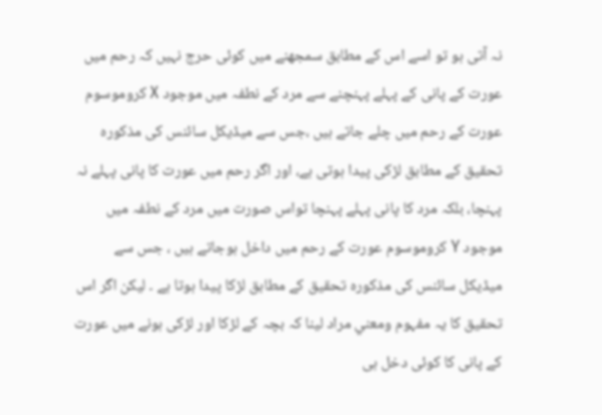نہ آتی ہو تو اسے اس کے مطابق سمجھنے میں کوئی حرج نہیں کہ رحم میں عورت کے پانی کے پہلے پہنچنے سے مرد کے نطفہ میں موجود X کروموسوم عورت کے رحم میں چلے جاتے ہیں ،جس سے میڈیکل سائنس کی مذکورہ تحقیق کے مطابق لڑکی پیدا ہوتی ہے، اور اگر رحم میں عورت کا پانی پہلے نہ پہنچا، بلکہ مرد کا پانی پہلے پہنچا تواس صورت میں مرد کے نطفہ میں موجود Y کروموسوم عورت کے رحم میں داخل ہوجاتے ہیں ، جس سے میڈیکل سائنس کی مذکورہ تحقیق کے مطابق لڑکا پیدا ہوتا ہے ۔ لیکن اگر اس تحقیق کا یہ مفہوم ومعني مراد لینا کہ بچہ کے لڑکا اور لڑکی ہونے میں عورت کے پانی کا کوئی دخل ہی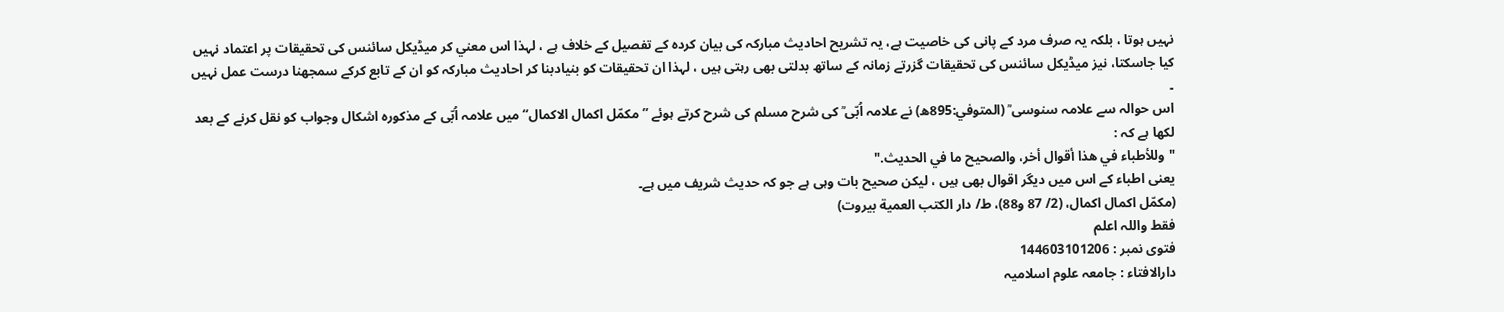نہیں ہوتا ، بلکہ یہ صرف مرد کے پانی کی خاصیت ہے، یہ تشریح احادیث مبارکہ کی بیان کردہ کے تفصیل کے خلاف ہے ، لہذا اس معني کر میڈیکل سائنس کی تحقیقات پر اعتماد نہیں کیا جاسکتا، نیز میڈیکل سائنس کی تحقیقات گزرتے زمانہ کے ساتھ بدلتی بھی رہتی ہیں ، لہذا ان تحقیقات کو بنیادبنا کر احادیث مبارکہ کو ان کے تابع کرکے سمجھنا درست عمل نہیں ۔
اس حوالہ سے علامہ سنوسی ؒ (المتوفي:895ھ) نے علامہ اُبّی ؒ کی شرح مسلم کی شرح کرتے ہوئے ’’مکمّل اکمال الاکمال‘‘ میں علامہ اُبّی کے مذکورہ اشکال وجواب کو نقل کرنے کے بعد لکھا ہے کہ :
"وللأطباء في هذا أقوال أخر، والصحيح ما في الحديث."
یعنی اطباء كے اس میں دیگر اقوال بھی ہیں ، لیکن صحیح بات وہی ہے جو کہ حدیث شریف میں ہے۔
(مکمّل اكمال اكمال، (2/ 87 و88)، ط/ دار الكتب العمية بيروت)
فقط واللہ اعلم
فتوی نمبر : 144603101206
دارالافتاء : جامعہ علوم اسلامیہ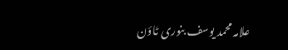علامہ محمد یوسف بنوری ٹاؤن